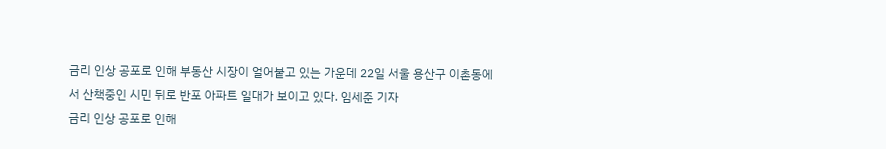금리 인상 공포로 인해 부동산 시장이 얼어붙고 있는 가운데 22일 서울 용산구 이촌동에서 산책중인 시민 뒤로 반포 아파트 일대가 보이고 있다. 임세준 기자
금리 인상 공포로 인해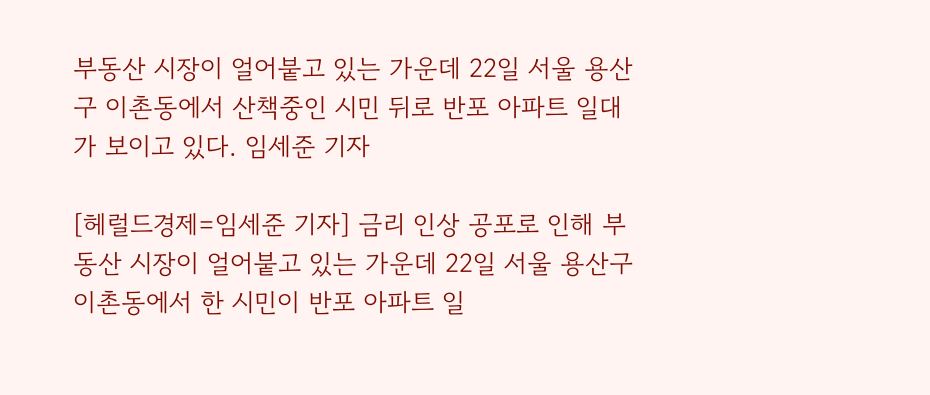부동산 시장이 얼어붙고 있는 가운데 22일 서울 용산구 이촌동에서 산책중인 시민 뒤로 반포 아파트 일대가 보이고 있다. 임세준 기자

[헤럴드경제=임세준 기자] 금리 인상 공포로 인해 부동산 시장이 얼어붙고 있는 가운데 22일 서울 용산구 이촌동에서 한 시민이 반포 아파트 일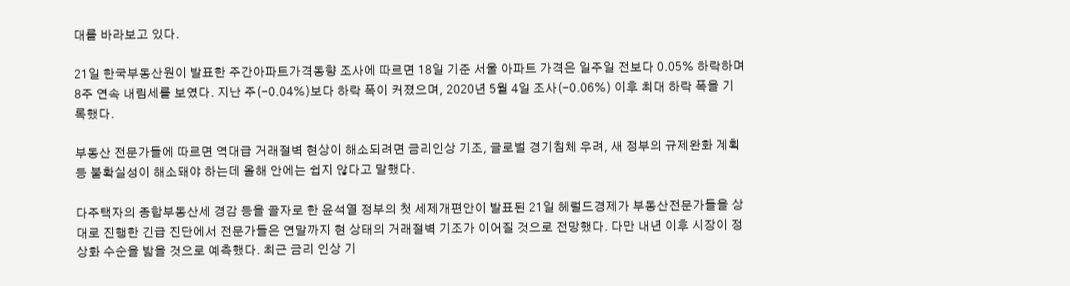대를 바라보고 있다.

21일 한국부동산원이 발표한 주간아파트가격동향 조사에 따르면 18일 기준 서울 아파트 가격은 일주일 전보다 0.05% 하락하며 8주 연속 내림세를 보였다. 지난 주(-0.04%)보다 하락 폭이 커졌으며, 2020년 5월 4일 조사(-0.06%) 이후 최대 하락 폭을 기록했다.

부동산 전문가들에 따르면 역대급 거래절벽 현상이 해소되려면 금리인상 기조, 글로벌 경기침체 우려, 새 정부의 규제완화 계획 등 불확실성이 해소돼야 하는데 올해 안에는 쉽지 않다고 말했다.

다주택자의 종합부동산세 경감 등을 골자로 한 윤석열 정부의 첫 세제개편안이 발표된 21일 헤럴드경제가 부동산전문가들을 상대로 진행한 긴급 진단에서 전문가들은 연말까지 현 상태의 거래절벽 기조가 이어질 것으로 전망했다. 다만 내년 이후 시장이 정상화 수순을 밟을 것으로 예측했다. 최근 금리 인상 기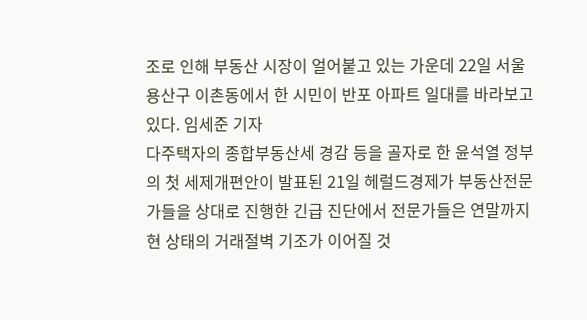조로 인해 부동산 시장이 얼어붙고 있는 가운데 22일 서울 용산구 이촌동에서 한 시민이 반포 아파트 일대를 바라보고 있다. 임세준 기자
다주택자의 종합부동산세 경감 등을 골자로 한 윤석열 정부의 첫 세제개편안이 발표된 21일 헤럴드경제가 부동산전문가들을 상대로 진행한 긴급 진단에서 전문가들은 연말까지 현 상태의 거래절벽 기조가 이어질 것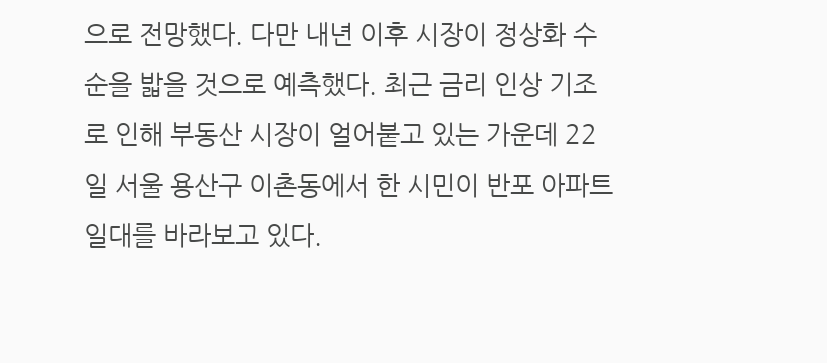으로 전망했다. 다만 내년 이후 시장이 정상화 수순을 밟을 것으로 예측했다. 최근 금리 인상 기조로 인해 부동산 시장이 얼어붙고 있는 가운데 22일 서울 용산구 이촌동에서 한 시민이 반포 아파트 일대를 바라보고 있다.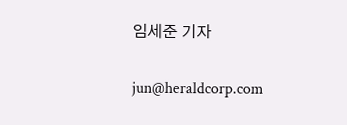임세준 기자

jun@heraldcorp.com